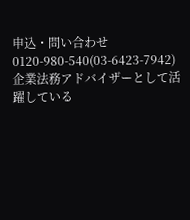申込・問い合わせ 0120-980-540(03-6423-7942)
企業法務アドバイザーとして活躍している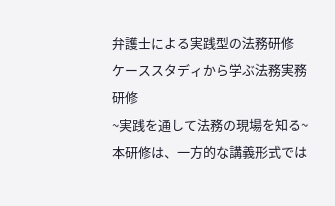弁護士による実践型の法務研修
ケーススタディから学ぶ法務実務研修
~実践を通して法務の現場を知る~
本研修は、一方的な講義形式では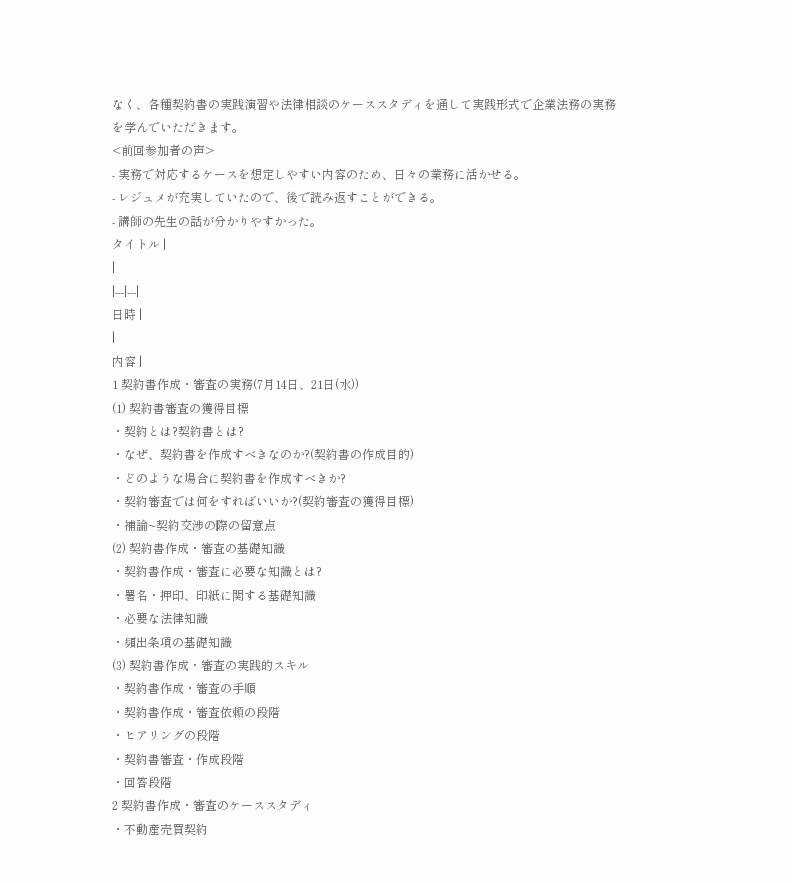なく、各種契約書の実践演習や法律相談のケーススタディを通して実践形式で企業法務の実務を学んでいただきます。
<前回参加者の声>
- 実務で対応するケースを想定しやすい内容のため、日々の業務に活かせる。
- レジュメが充実していたので、後で読み返すことができる。
- 講師の先生の話が分かりやすかった。
タイトル |
|
|---|---|
日時 |
|
内容 |
1 契約書作成・審査の実務(7月14日、21日(水))
(1) 契約書審査の獲得目標
・契約とは?契約書とは?
・なぜ、契約書を作成すべきなのか?(契約書の作成目的)
・どのような場合に契約書を作成すべきか?
・契約審査では何をすればいいか?(契約審査の獲得目標)
・補論~契約交渉の際の留意点
(2) 契約書作成・審査の基礎知識
・契約書作成・審査に必要な知識とは?
・署名・押印、印紙に関する基礎知識
・必要な法律知識
・頻出条項の基礎知識
(3) 契約書作成・審査の実践的スキル
・契約書作成・審査の手順
・契約書作成・審査依頼の段階
・ヒアリングの段階
・契約書審査・作成段階
・回答段階
2 契約書作成・審査のケーススタディ
・不動産売買契約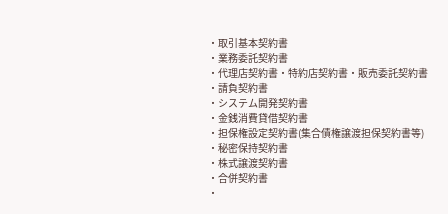・取引基本契約書
・業務委託契約書
・代理店契約書・特約店契約書・販売委託契約書
・請負契約書
・システム開発契約書
・金銭消費貸借契約書
・担保権設定契約書(集合債権譲渡担保契約書等)
・秘密保持契約書
・株式譲渡契約書
・合併契約書
・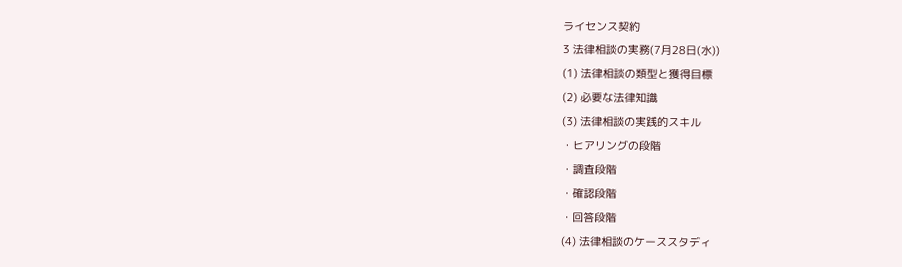ライセンス契約
3 法律相談の実務(7月28日(水))
(1) 法律相談の類型と獲得目標
(2) 必要な法律知識
(3) 法律相談の実践的スキル
・ヒアリングの段階
・調査段階
・確認段階
・回答段階
(4) 法律相談のケーススタディ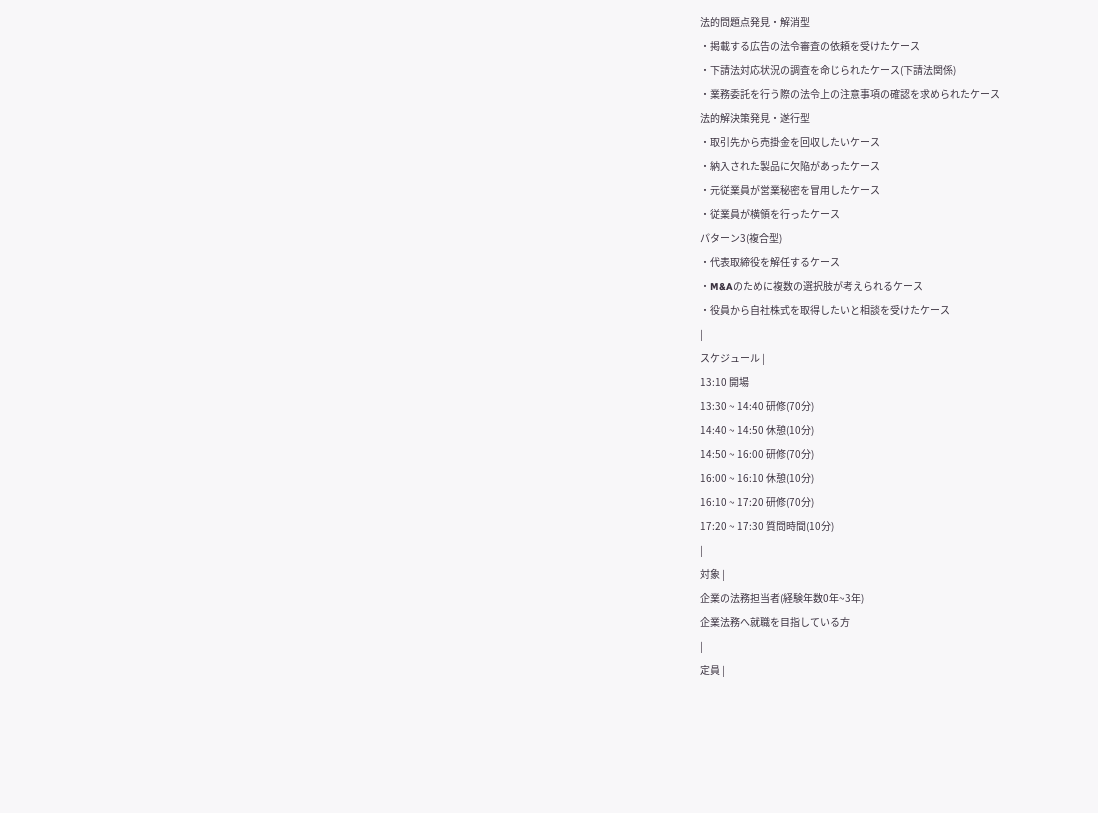法的問題点発見・解消型
・掲載する広告の法令審査の依頼を受けたケース
・下請法対応状況の調査を命じられたケース(下請法関係)
・業務委託を行う際の法令上の注意事項の確認を求められたケース
法的解決策発見・遂行型
・取引先から売掛金を回収したいケース
・納入された製品に欠陥があったケース
・元従業員が営業秘密を冒用したケース
・従業員が横領を行ったケース
パターン3(複合型)
・代表取締役を解任するケース
・M&Aのために複数の選択肢が考えられるケース
・役員から自社株式を取得したいと相談を受けたケース
|
スケジュール |
13:10 開場
13:30 ~ 14:40 研修(70分)
14:40 ~ 14:50 休憩(10分)
14:50 ~ 16:00 研修(70分)
16:00 ~ 16:10 休憩(10分)
16:10 ~ 17:20 研修(70分)
17:20 ~ 17:30 質問時間(10分)
|
対象 |
企業の法務担当者(経験年数0年~3年)
企業法務へ就職を目指している方
|
定員 |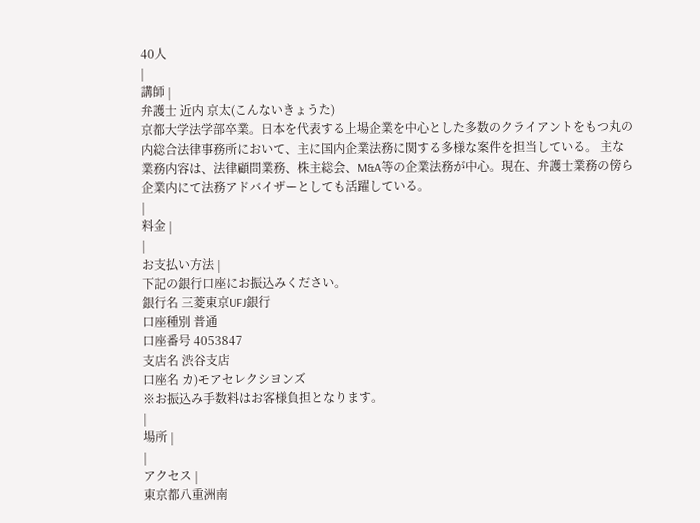40人
|
講師 |
弁護士 近内 京太(こんないきょうた)
京都大学法学部卒業。日本を代表する上場企業を中心とした多数のクライアントをもつ丸の内総合法律事務所において、主に国内企業法務に関する多様な案件を担当している。 主な業務内容は、法律顧問業務、株主総会、M&A等の企業法務が中心。現在、弁護士業務の傍ら企業内にて法務アドバイザーとしても活躍している。
|
料金 |
|
お支払い方法 |
下記の銀行口座にお振込みください。
銀行名 三菱東京UFJ銀行
口座種別 普通
口座番号 4053847
支店名 渋谷支店
口座名 カ)モアセレクシヨンズ
※お振込み手数料はお客様負担となります。
|
場所 |
|
アクセス |
東京都八重洲南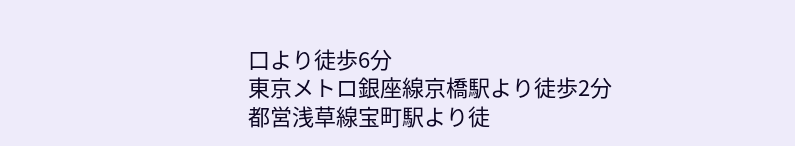口より徒歩6分
東京メトロ銀座線京橋駅より徒歩2分
都営浅草線宝町駅より徒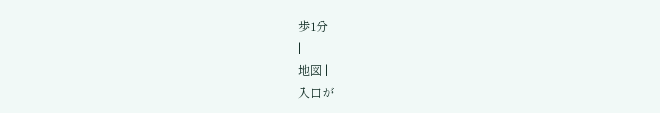歩1分
|
地図 |
入口が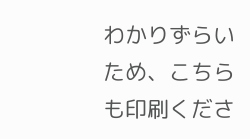わかりずらいため、こちらも印刷くださ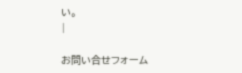い。
|

お問い合せフォーム